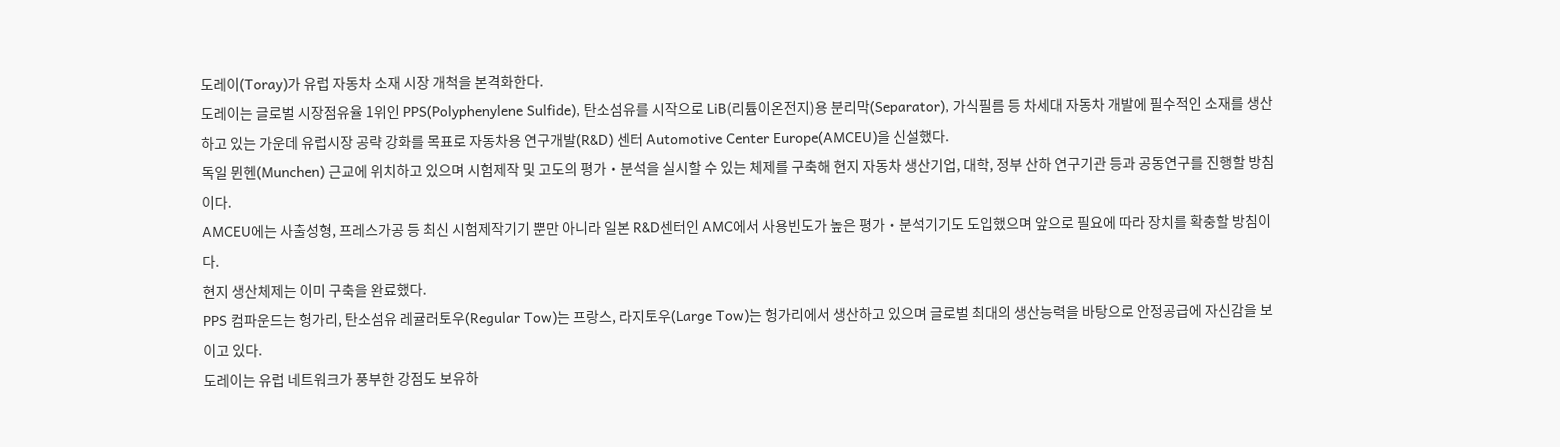도레이(Toray)가 유럽 자동차 소재 시장 개척을 본격화한다.
도레이는 글로벌 시장점유율 1위인 PPS(Polyphenylene Sulfide), 탄소섬유를 시작으로 LiB(리튬이온전지)용 분리막(Separator), 가식필름 등 차세대 자동차 개발에 필수적인 소재를 생산하고 있는 가운데 유럽시장 공략 강화를 목표로 자동차용 연구개발(R&D) 센터 Automotive Center Europe(AMCEU)을 신설했다.
독일 뮌헨(Munchen) 근교에 위치하고 있으며 시험제작 및 고도의 평가‧분석을 실시할 수 있는 체제를 구축해 현지 자동차 생산기업, 대학, 정부 산하 연구기관 등과 공동연구를 진행할 방침이다.
AMCEU에는 사출성형, 프레스가공 등 최신 시험제작기기 뿐만 아니라 일본 R&D센터인 AMC에서 사용빈도가 높은 평가‧분석기기도 도입했으며 앞으로 필요에 따라 장치를 확충할 방침이다.
현지 생산체제는 이미 구축을 완료했다.
PPS 컴파운드는 헝가리, 탄소섬유 레귤러토우(Regular Tow)는 프랑스, 라지토우(Large Tow)는 헝가리에서 생산하고 있으며 글로벌 최대의 생산능력을 바탕으로 안정공급에 자신감을 보이고 있다.
도레이는 유럽 네트워크가 풍부한 강점도 보유하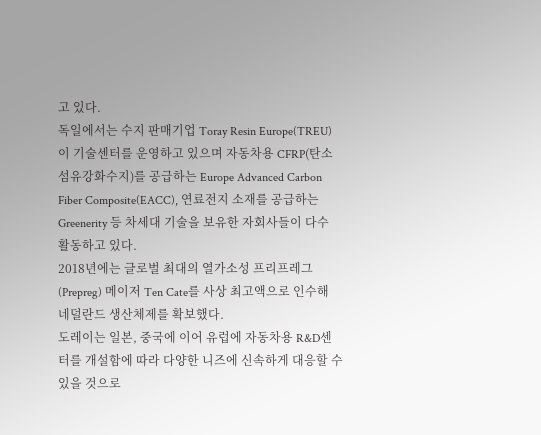고 있다.
독일에서는 수지 판매기업 Toray Resin Europe(TREU)이 기술센터를 운영하고 있으며 자동차용 CFRP(탄소섬유강화수지)를 공급하는 Europe Advanced Carbon Fiber Composite(EACC), 연료전지 소재를 공급하는 Greenerity 등 차세대 기술을 보유한 자회사들이 다수 활동하고 있다.
2018년에는 글로벌 최대의 열가소성 프리프레그(Prepreg) 메이저 Ten Cate를 사상 최고액으로 인수해 네덜란드 생산체제를 확보했다.
도레이는 일본, 중국에 이어 유럽에 자동차용 R&D센터를 개설함에 따라 다양한 니즈에 신속하게 대응할 수 있을 것으로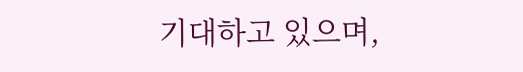기대하고 있으며,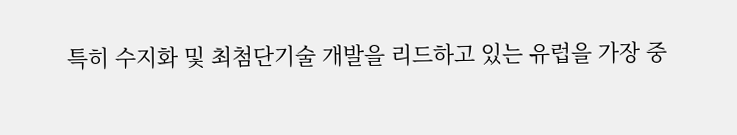특히 수지화 및 최첨단기술 개발을 리드하고 있는 유럽을 가장 중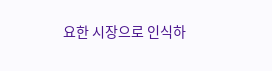요한 시장으로 인식하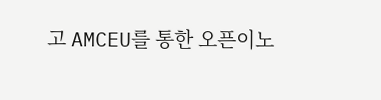고 AMCEU를 통한 오픈이노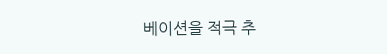베이션을 적극 추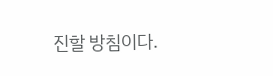진할 방침이다.